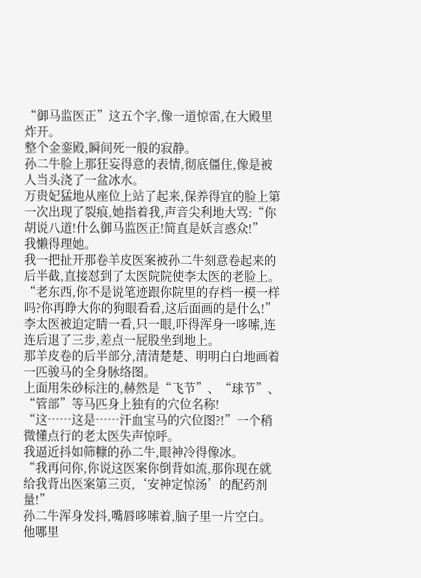“御马监医正”这五个字,像一道惊雷,在大殿里炸开。
整个金銮殿,瞬间死一般的寂静。
孙二牛脸上那狂妄得意的表情,彻底僵住,像是被人当头浇了一盆冰水。
万贵妃猛地从座位上站了起来,保养得宜的脸上第一次出现了裂痕,她指着我,声音尖利地大骂:“你胡说八道!什么御马监医正!简直是妖言惑众!”
我懒得理她。
我一把扯开那卷羊皮医案被孙二牛刻意卷起来的后半截,直接怼到了太医院院使李太医的老脸上。
“老东西,你不是说笔迹跟你院里的存档一模一样吗?你再睁大你的狗眼看看,这后面画的是什么!”
李太医被迫定睛一看,只一眼,吓得浑身一哆嗦,连连后退了三步,差点一屁股坐到地上。
那羊皮卷的后半部分,清清楚楚、明明白白地画着一匹骏马的全身脉络图。
上面用朱砂标注的,赫然是“飞节”、“球节”、“管部”等马匹身上独有的穴位名称!
“这……这是……汗血宝马的穴位图?!”一个稍微懂点行的老太医失声惊呼。
我逼近抖如筛糠的孙二牛,眼神冷得像冰。
“我再问你,你说这医案你倒背如流,那你现在就给我背出医案第三页,‘安神定惊汤’的配药剂量!”
孙二牛浑身发抖,嘴唇哆嗦着,脑子里一片空白。
他哪里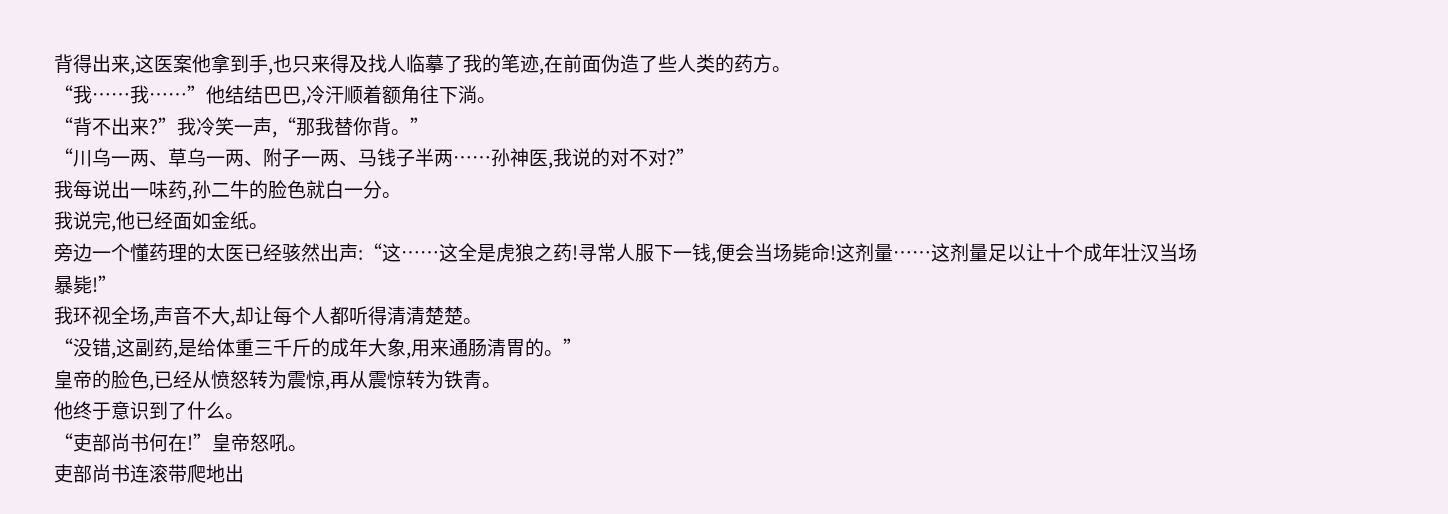背得出来,这医案他拿到手,也只来得及找人临摹了我的笔迹,在前面伪造了些人类的药方。
“我……我……”他结结巴巴,冷汗顺着额角往下淌。
“背不出来?”我冷笑一声,“那我替你背。”
“川乌一两、草乌一两、附子一两、马钱子半两……孙神医,我说的对不对?”
我每说出一味药,孙二牛的脸色就白一分。
我说完,他已经面如金纸。
旁边一个懂药理的太医已经骇然出声:“这……这全是虎狼之药!寻常人服下一钱,便会当场毙命!这剂量……这剂量足以让十个成年壮汉当场暴毙!”
我环视全场,声音不大,却让每个人都听得清清楚楚。
“没错,这副药,是给体重三千斤的成年大象,用来通肠清胃的。”
皇帝的脸色,已经从愤怒转为震惊,再从震惊转为铁青。
他终于意识到了什么。
“吏部尚书何在!”皇帝怒吼。
吏部尚书连滚带爬地出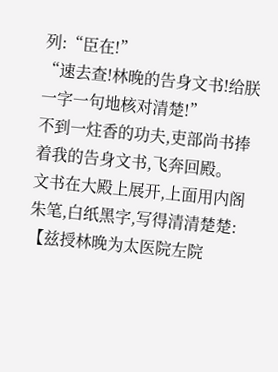列:“臣在!”
“速去查!林晚的告身文书!给朕一字一句地核对清楚!”
不到一炷香的功夫,吏部尚书捧着我的告身文书,飞奔回殿。
文书在大殿上展开,上面用内阁朱笔,白纸黑字,写得清清楚楚:
【兹授林晚为太医院左院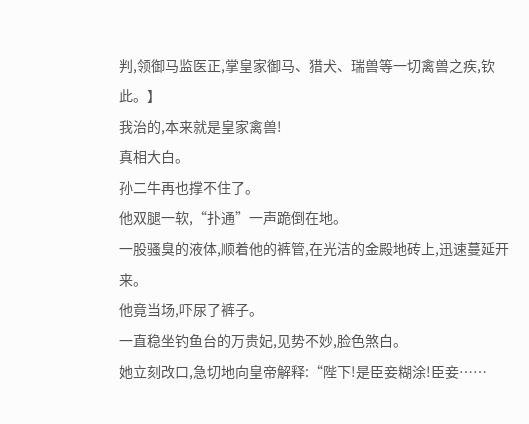判,领御马监医正,掌皇家御马、猎犬、瑞兽等一切禽兽之疾,钦此。】
我治的,本来就是皇家禽兽!
真相大白。
孙二牛再也撑不住了。
他双腿一软,“扑通”一声跪倒在地。
一股骚臭的液体,顺着他的裤管,在光洁的金殿地砖上,迅速蔓延开来。
他竟当场,吓尿了裤子。
一直稳坐钓鱼台的万贵妃,见势不妙,脸色煞白。
她立刻改口,急切地向皇帝解释:“陛下!是臣妾糊涂!臣妾……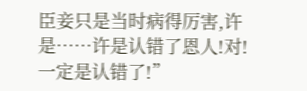臣妾只是当时病得厉害,许是……许是认错了恩人!对!一定是认错了!”